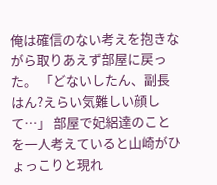俺は確信のない考えを抱きながら取りあえず部屋に戻った。 「どないしたん、副長はん?えらい気難しい顔して…」 部屋で妃絽達のことを一人考えていると山崎がひょっこりと現れ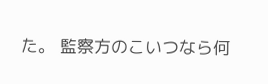た。 監察方のこいつなら何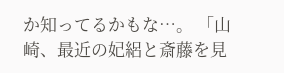か知ってるかもな…。 「山崎、最近の妃絽と斎藤を見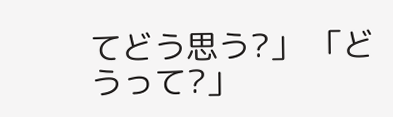てどう思う?」 「どうって?」